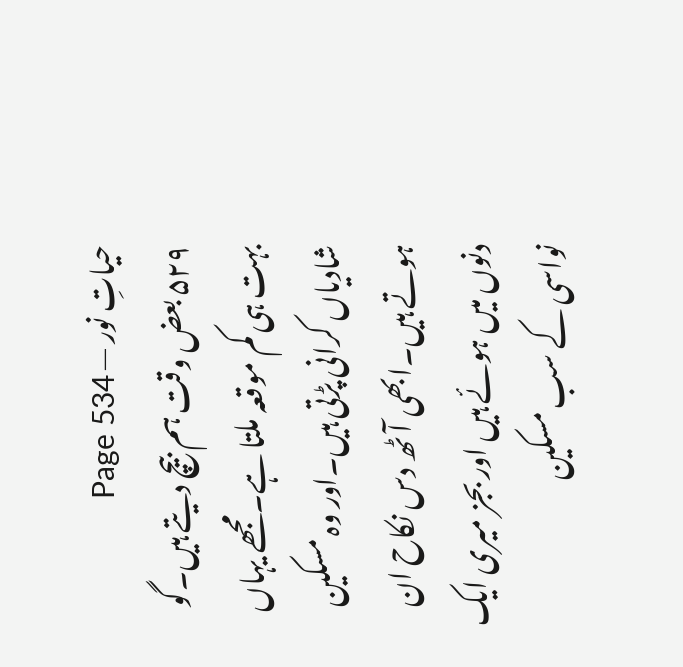حیاتِ نور — Page 534
۵۲۹ بعض وقت ہم بیچ دیتے ہیں۔گو بہت ہی کم موقعہ ملتا ہے۔مجھے یہاں شادیاں کرانی پڑتی ہیں۔اور وہ مسکین ہوتے ہیں۔ابھی آٹھ دس نکاح ان دنوں میں ہوئے ہیں اور بجز میری ایک نواسی کے سب مسکین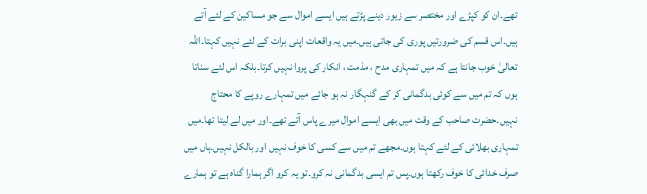تھے۔ان کو کپڑے اور مختصر سے زیور دینے پڑتے ہیں ایسے اموال سے جو مساکین کے لئے آتے ہیں۔اس قسم کی ضرورتیں پوری کی جاتی ہیں۔میں یہ واقعات اپنی برات کے لئے نہیں کہتا۔اللہ تعالیٰ خوب جانتا ہے کہ میں تمہاری مدح ، مذمت ، انکار کی پروا نہیں کرتا۔بلکہ اس لئے سناتا ہوں کہ تم میں سے کوئی بدگمانی کر کے گنہگار نہ ہو جائے میں تمہارے روپے کا محتاج نہیں۔حضرت صاحب کے وقت میں بھی ایسے اموال میرے پاس آتے تھے۔اور میں لے لیتا تھا۔میں تمہاری بھلائی کے لئے کہتا ہوں۔مجھے تم میں سے کسی کا خوف نہیں اور بالکل نہیں۔ہاں میں صرف خدائی کا خوف رکھتا ہوں۔پس تم ایسی بدگمانی نہ کرو۔تو یہ کرو اگر ہمارا گناہ ہے تو ہمارے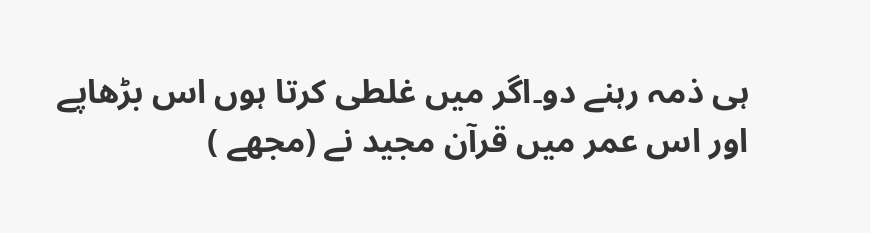ہی ذمہ رہنے دو۔اگر میں غلطی کرتا ہوں اس بڑھاپے اور اس عمر میں قرآن مجید نے (مجھے )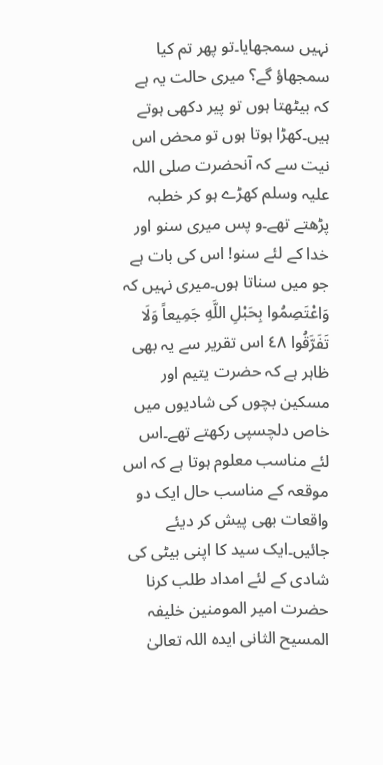نہیں سمجھایا۔تو پھر تم کیا سمجھاؤ گے؟ میری حالت یہ ہے کہ بیٹھتا ہوں تو پیر دکھی ہوتے ہیں۔کھڑا ہوتا ہوں تو محض اس نیت سے کہ آنحضرت صلی اللہ علیہ وسلم کھڑے ہو کر خطبہ پڑھتے تھے۔و پس میری سنو اور خدا کے لئے سنو! اس کی بات ہے جو میں سناتا ہوں۔میری نہیں کہ وَاعْتَصِمُوا بِحَبْلِ اللَّهِ جَمِيعاً وَلَا تَفَرَّقُوا ٤٨ اس تقریر سے یہ بھی ظاہر ہے کہ حضرت یتیم اور مسکین بچوں کی شادیوں میں خاص دلچسپی رکھتے تھے۔اس لئے مناسب معلوم ہوتا ہے کہ اس موقعہ کے مناسب حال ایک دو واقعات بھی پیش کر دیئے جائیں۔ایک سید کا اپنی بیٹی کی شادی کے لئے امداد طلب کرنا حضرت امیر المومنین خلیفہ المسیح الثانی ایدہ اللہ تعالیٰ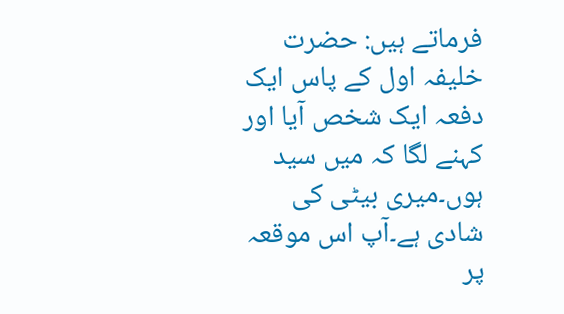فرماتے ہیں: حضرت خلیفہ اول کے پاس ایک دفعہ ایک شخص آیا اور کہنے لگا کہ میں سید ہوں۔میری بیٹی کی شادی ہے۔آپ اس موقعہ پر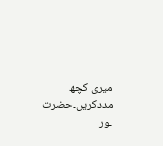میری کچھ مددکریں۔حضرت ـور